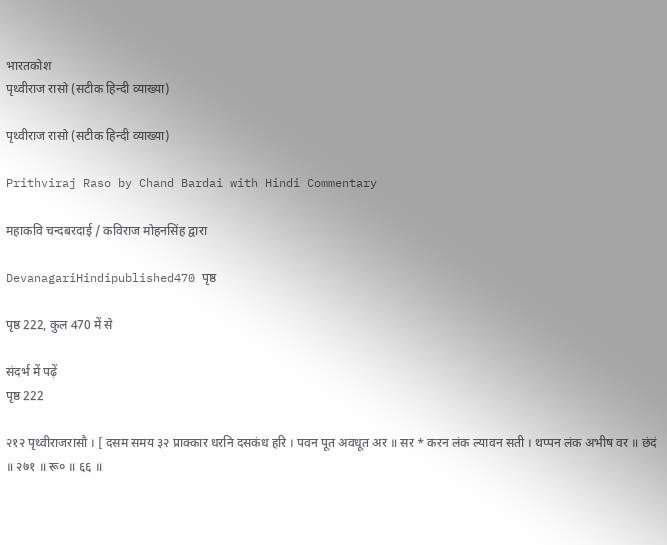भारतकोश
पृथ्वीराज रासो (सटीक हिन्दी व्याख्या)

पृथ्वीराज रासो (सटीक हिन्दी व्याख्या)

Prithviraj Raso by Chand Bardai with Hindi Commentary

महाकवि चन्दबरदाई / कविराज मोहनसिंह द्वारा

DevanagariHindipublished470 पृष्ठ

पृष्ठ 222, कुल 470 में से

संदर्भ में पढ़ें
पृष्ठ 222

२१२ पृथ्वीराजरासौ । [ दसम समय ३२ प्राक्कार धरनि दसकंध हरि । पवन पूत अवधूत अर ॥ सर * करन लंक ल्यावन सती । थप्पन लंक अभीष वर ॥ छंदं ॥ २७१ ॥ रू० ॥ ६६ ॥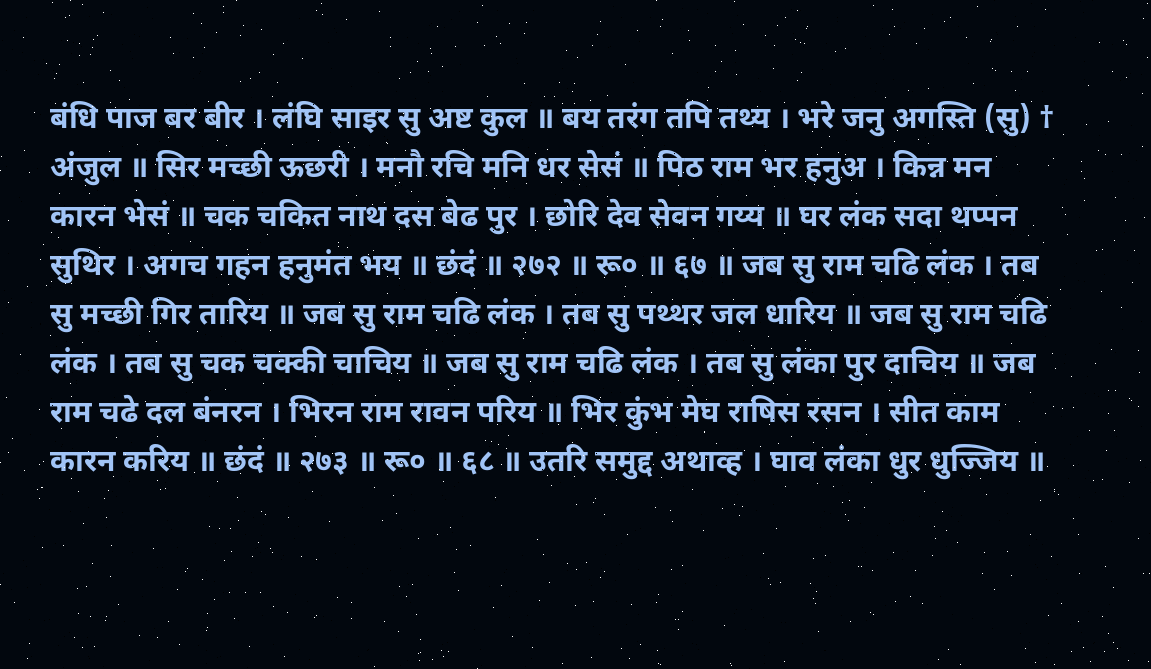बंधि पाज बर बीर । लंघि साइर सु अष्ट कुल ॥ बय तरंग तपि तथ्य । भरे जनु अगस्ति (सु) † अंजुल ॥ सिर मच्छी ऊछरी । मनौ रचि मनि धर सेसं ॥ पिठ राम भर हनुअ । किन्न मन कारन भेसं ॥ चक चकित नाथ दस बेढ पुर । छोरि देव सेवन गय्य ॥ घर लंक सदा थप्पन सुथिर । अगच गहन हनुमंत भय ॥ छंदं ॥ २७२ ॥ रू० ॥ ६७ ॥ जब सु राम चढि लंक । तब सु मच्छी गिर तारिय ॥ जब सु राम चढि लंक । तब सु पथ्थर जल धारिय ॥ जब सु राम चढि लंक । तब सु चक चक्की चाचिय ॥ जब सु राम चढि लंक । तब सु लंका पुर दाचिय ॥ जब राम चढे दल बंनरन । भिरन राम रावन परिय ॥ भिर कुंभ मेघ राषिस रसन । सीत काम कारन करिय ॥ छंदं ॥ २७३ ॥ रू० ॥ ६८ ॥ उतरि समुद्द अथाव्ह । घाव लंका धुर धुज्जिय ॥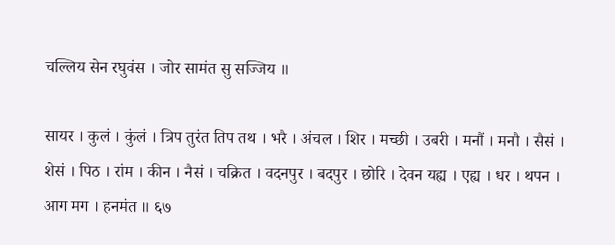चल्लिय सेन रघुवंस । जोर सामंत सु सज्जिय ॥

सायर । कुलं । कुंलं । त्रिप तुरंत तिप तथ । भरै । अंचल । शिर । मच्छी । उबरी । मनौं । मनौ । सैसं । शेसं । पिठ । रांम । कीन । नैसं । चक्रित । वदनपुर । बदपुर । छोरि । देवन यह्य । एह्य । धर । थपन । आग मग । हनमंत ॥ ६७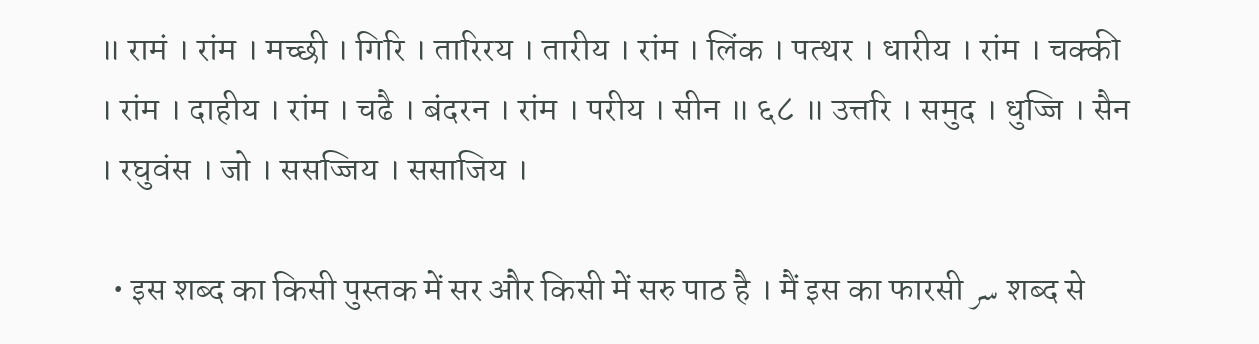॥ रामं । रांम । मच्छी । गिरि । तारिरय । तारीय । रांम । लिंक । पत्थर । धारीय । रांम । चक्की । रांम । दाहीय । रांम । चढै । बंदरन । रांम । परीय । सीन ॥ ६८ ॥ उत्तरि । समुद । धुज्जि । सैन । रघुवंस । जो । ससज्जिय । ससाजिय ।

  • इस शब्द का किसी पुस्तक में सर और किसी में सरु पाठ है । मैं इस का फारसी سر शब्द से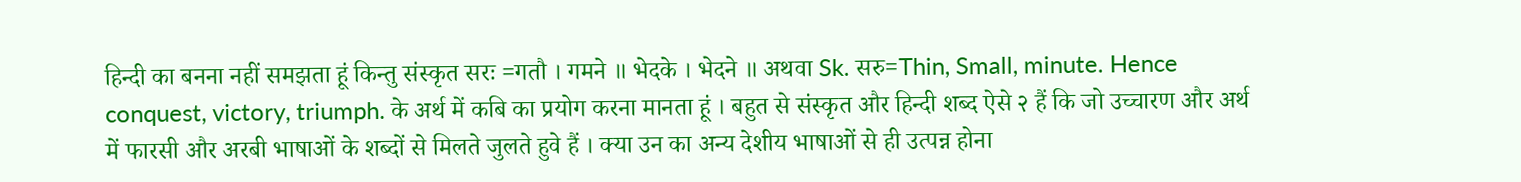हिन्दी का बनना नहीं समझता हूं किन्तु संस्कृत सरः =गतौ । गमने ॥ भेदके । भेदने ॥ अथवा Sk. सरु=Thin, Small, minute. Hence conquest, victory, triumph. के अर्थ में कबि का प्रयोग करना मानता हूं । बहुत से संस्कृत और हिन्दी शब्द ऐसे २ हैं कि जो उच्चारण और अर्थ में फारसी और अरबी भाषाओं के शब्दों से मिलते जुलते हुवे हैं । क्या उन का अन्य देशीय भाषाओं से ही उत्पन्न होना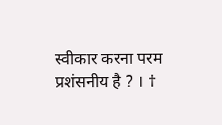स्वीकार करना परम प्रशंसनीय है ? । †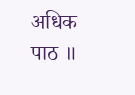अधिक पाठ ॥